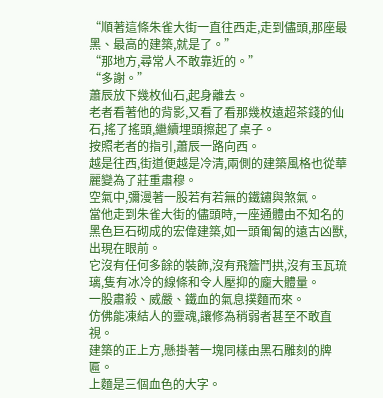“順著這條朱雀大街一直往西走,走到儘頭,那座最黑、最高的建築,就是了。”
“那地方,尋常人不敢靠近的。”
“多謝。”
蕭辰放下幾枚仙石,起身離去。
老者看著他的背影,又看了看那幾枚遠超茶錢的仙石,搖了搖頭,繼續埋頭擦起了桌子。
按照老者的指引,蕭辰一路向西。
越是往西,街道便越是冷清,兩側的建築風格也從華麗變為了莊重肅穆。
空氣中,彌漫著一股若有若無的鐵鏽與煞氣。
當他走到朱雀大街的儘頭時,一座通體由不知名的黑色巨石砌成的宏偉建築,如一頭匍匐的遠古凶獸,出現在眼前。
它沒有任何多餘的裝飾,沒有飛簷鬥拱,沒有玉瓦琉璃,隻有冰冷的線條和令人壓抑的龐大體量。
一股肅殺、威嚴、鐵血的氣息撲麵而來。
仿佛能凍結人的靈魂,讓修為稍弱者甚至不敢直視。
建築的正上方,懸掛著一塊同樣由黑石雕刻的牌匾。
上麵是三個血色的大字。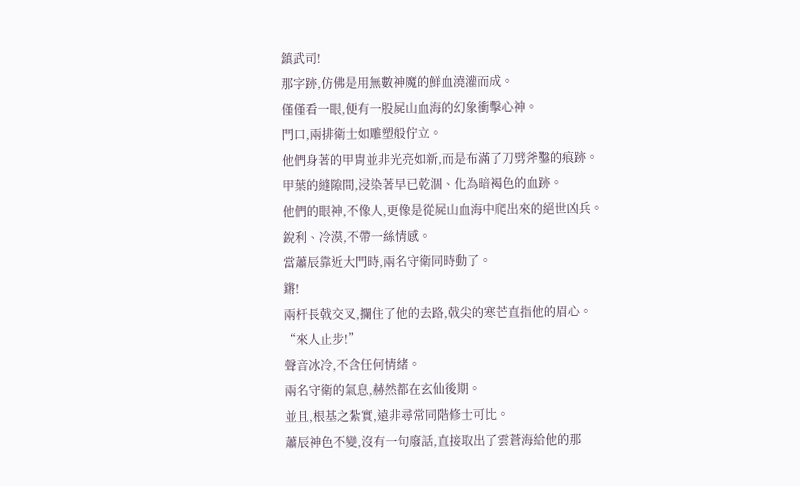鎮武司!
那字跡,仿佛是用無數神魔的鮮血澆灌而成。
僅僅看一眼,便有一股屍山血海的幻象衝擊心神。
門口,兩排衛士如雕塑般佇立。
他們身著的甲胄並非光亮如新,而是布滿了刀劈斧鑿的痕跡。
甲葉的縫隙間,浸染著早已乾涸、化為暗褐色的血跡。
他們的眼神,不像人,更像是從屍山血海中爬出來的絕世凶兵。
銳利、冷漠,不帶一絲情感。
當蕭辰靠近大門時,兩名守衛同時動了。
鏘!
兩杆長戟交叉,攔住了他的去路,戟尖的寒芒直指他的眉心。
“來人止步!”
聲音冰冷,不含任何情緒。
兩名守衛的氣息,赫然都在玄仙後期。
並且,根基之紮實,遠非尋常同階修士可比。
蕭辰神色不變,沒有一句廢話,直接取出了雲蒼海給他的那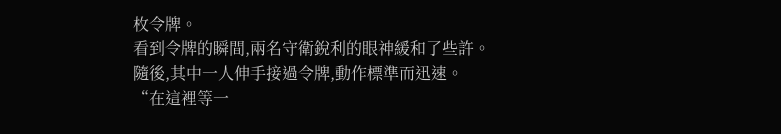枚令牌。
看到令牌的瞬間,兩名守衛銳利的眼神緩和了些許。
隨後,其中一人伸手接過令牌,動作標準而迅速。
“在這裡等一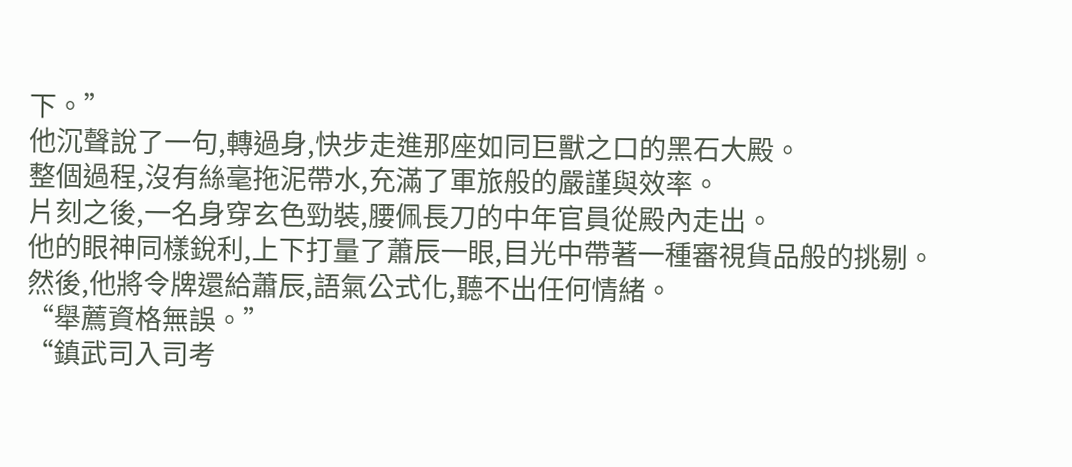下。”
他沉聲說了一句,轉過身,快步走進那座如同巨獸之口的黑石大殿。
整個過程,沒有絲毫拖泥帶水,充滿了軍旅般的嚴謹與效率。
片刻之後,一名身穿玄色勁裝,腰佩長刀的中年官員從殿內走出。
他的眼神同樣銳利,上下打量了蕭辰一眼,目光中帶著一種審視貨品般的挑剔。
然後,他將令牌還給蕭辰,語氣公式化,聽不出任何情緒。
“舉薦資格無誤。”
“鎮武司入司考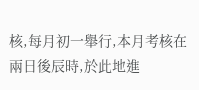核,每月初一舉行,本月考核在兩日後辰時,於此地進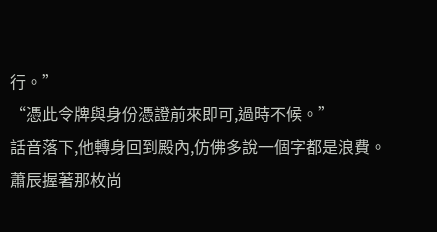行。”
“憑此令牌與身份憑證前來即可,過時不候。”
話音落下,他轉身回到殿內,仿佛多說一個字都是浪費。
蕭辰握著那枚尚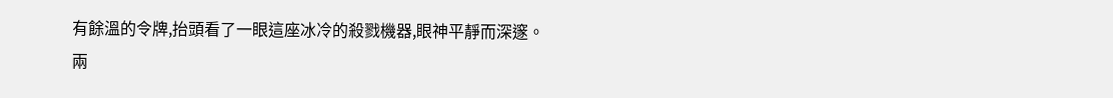有餘溫的令牌,抬頭看了一眼這座冰冷的殺戮機器,眼神平靜而深邃。
兩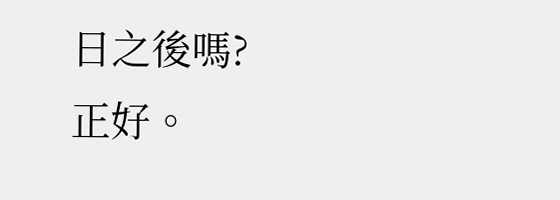日之後嗎?
正好。